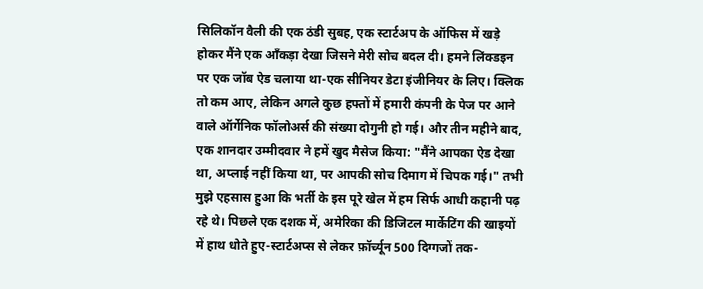सिलिकॉन वैली की एक ठंडी सुबह, एक स्टार्टअप के ऑफिस में खड़े होकर मैंने एक आँकड़ा देखा जिसने मेरी सोच बदल दी। हमने लिंक्डइन पर एक जॉब ऐड चलाया था-एक सीनियर डेटा इंजीनियर के लिए। क्लिक तो कम आए, लेकिन अगले कुछ हफ्तों में हमारी कंपनी के पेज पर आने वाले ऑर्गेनिक फॉलोअर्स की संख्या दोगुनी हो गई। और तीन महीने बाद, एक शानदार उम्मीदवार ने हमें खुद मैसेज किया: "मैंने आपका ऐड देखा था, अप्लाई नहीं किया था, पर आपकी सोच दिमाग में चिपक गई।" तभी मुझे एहसास हुआ कि भर्ती के इस पूरे खेल में हम सिर्फ आधी कहानी पढ़ रहे थे। पिछले एक दशक में, अमेरिका की डिजिटल मार्केटिंग की खाइयों में हाथ धोते हुए-स्टार्टअप्स से लेकर फ़ॉर्च्यून 500 दिग्गजों तक-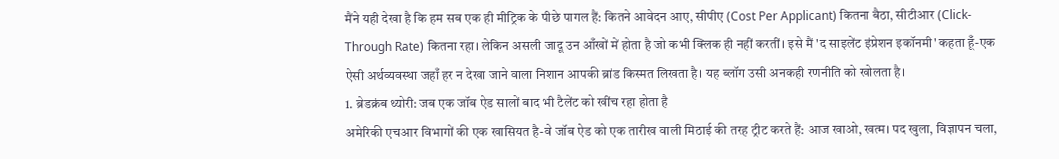मैंने यही देखा है कि हम सब एक ही मीट्रिक के पीछे पागल हैं: कितने आवेदन आए, सीपीए (Cost Per Applicant) कितना बैठा, सीटीआर (Click-Through Rate) कितना रहा। लेकिन असली जादू उन आँखों में होता है जो कभी क्लिक ही नहीं करतीं। इसे मैं 'द साइलेंट इंप्रेशन इकॉनमी' कहता हूँ-एक ऐसी अर्थव्यवस्था जहाँ हर न देखा जाने वाला निशान आपकी ब्रांड किस्मत लिखता है। यह ब्लॉग उसी अनकही रणनीति को खोलता है।
1. ब्रेडक्रंब थ्योरी: जब एक जॉब ऐड सालों बाद भी टैलेंट को खींच रहा होता है
अमेरिकी एचआर विभागों की एक खासियत है-वे जॉब ऐड को एक तारीख वाली मिठाई की तरह ट्रीट करते हैं: आज खाओ, खत्म। पद खुला, विज्ञापन चला,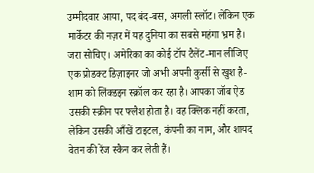उम्मीदवार आया, पद बंद-बस, अगली स्लॉट। लेकिन एक मार्केटर की नज़र में यह दुनिया का सबसे महंगा भ्रम है।
जरा सोचिए। अमेरिका का कोई टॉप टैलेंट-मान लीजिए एक प्रोडक्ट डिज़ाइनर जो अभी अपनी कुर्सी से खुश है-शाम को लिंक्डइन स्क्रॉल कर रहा है। आपका जॉब ऐड उसकी स्क्रीन पर फ्लैश होता है। वह क्लिक नहीं करता, लेकिन उसकी आँखें टाइटल, कंपनी का नाम, और शायद वेतन की रेंज स्कैन कर लेती हैं।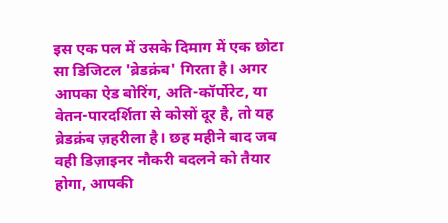इस एक पल में उसके दिमाग में एक छोटा सा डिजिटल 'ब्रेडक्रंब' गिरता है। अगर आपका ऐड बोरिंग, अति-कॉर्पोरेट, या वेतन-पारदर्शिता से कोसों दूर है, तो यह ब्रेडक्रंब ज़हरीला है। छह महीने बाद जब वही डिज़ाइनर नौकरी बदलने को तैयार होगा, आपकी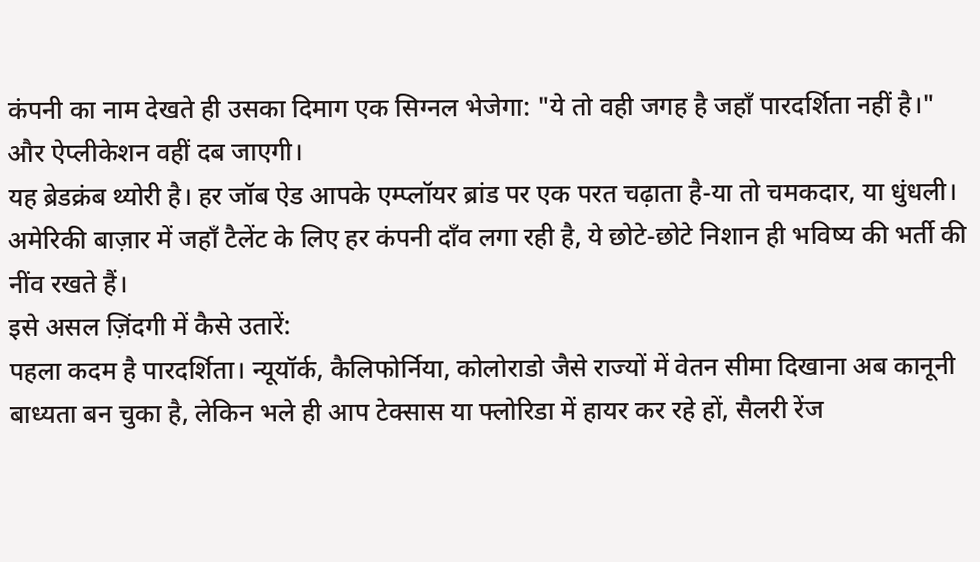कंपनी का नाम देखते ही उसका दिमाग एक सिग्नल भेजेगा: "ये तो वही जगह है जहाँ पारदर्शिता नहीं है।" और ऐप्लीकेशन वहीं दब जाएगी।
यह ब्रेडक्रंब थ्योरी है। हर जॉब ऐड आपके एम्प्लॉयर ब्रांड पर एक परत चढ़ाता है-या तो चमकदार, या धुंधली। अमेरिकी बाज़ार में जहाँ टैलेंट के लिए हर कंपनी दाँव लगा रही है, ये छोटे-छोटे निशान ही भविष्य की भर्ती की नींव रखते हैं।
इसे असल ज़िंदगी में कैसे उतारें:
पहला कदम है पारदर्शिता। न्यूयॉर्क, कैलिफोर्निया, कोलोराडो जैसे राज्यों में वेतन सीमा दिखाना अब कानूनी बाध्यता बन चुका है, लेकिन भले ही आप टेक्सास या फ्लोरिडा में हायर कर रहे हों, सैलरी रेंज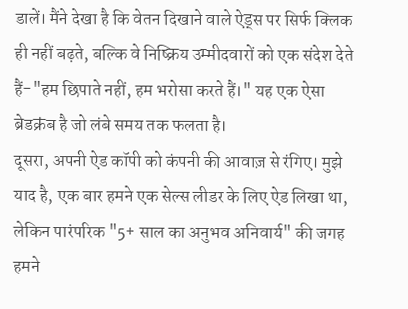डालें। मैंने देखा है कि वेतन दिखाने वाले ऐड्स पर सिर्फ क्लिक ही नहीं बढ़ते, बल्कि वे निष्क्रिय उम्मीदवारों को एक संदेश देते हैं-"हम छिपाते नहीं, हम भरोसा करते हैं।" यह एक ऐसा ब्रेडक्रंब है जो लंबे समय तक फलता है।
दूसरा, अपनी ऐड कॉपी को कंपनी की आवाज़ से रंगिए। मुझे याद है, एक बार हमने एक सेल्स लीडर के लिए ऐड लिखा था, लेकिन पारंपरिक "5+ साल का अनुभव अनिवार्य" की जगह हमने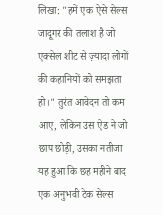लिखा: "हमें एक ऐसे सेल्स जादूगर की तलाश है जो एक्सेल शीट से ज़्यादा लोगों की कहानियों को समझता हो।" तुरंत आवेदन तो कम आए, लेकिन उस ऐड ने जो छाप छोड़ी, उसका नतीजा यह हुआ कि छह महीने बाद एक अनुभवी टेक सेल्स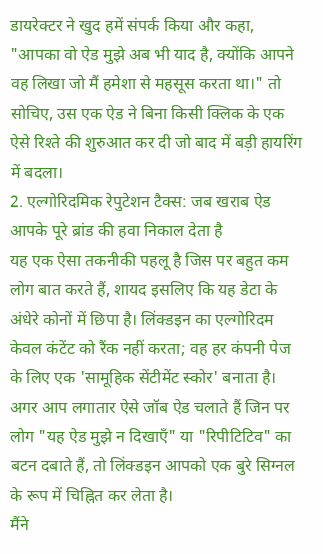डायरेक्टर ने खुद हमें संपर्क किया और कहा, "आपका वो ऐड मुझे अब भी याद है, क्योंकि आपने वह लिखा जो मैं हमेशा से महसूस करता था।" तो सोचिए, उस एक ऐड ने बिना किसी क्लिक के एक ऐसे रिश्ते की शुरुआत कर दी जो बाद में बड़ी हायरिंग में बदला।
2. एल्गोरिदमिक रेपुटेशन टैक्स: जब खराब ऐड आपके पूरे ब्रांड की हवा निकाल देता है
यह एक ऐसा तकनीकी पहलू है जिस पर बहुत कम लोग बात करते हैं, शायद इसलिए कि यह डेटा के अंधेरे कोनों में छिपा है। लिंक्डइन का एल्गोरिदम केवल कंटेंट को रैंक नहीं करता; वह हर कंपनी पेज के लिए एक 'सामूहिक सेंटीमेंट स्कोर' बनाता है। अगर आप लगातार ऐसे जॉब ऐड चलाते हैं जिन पर लोग "यह ऐड मुझे न दिखाएँ" या "रिपीटिटिव" का बटन दबाते हैं, तो लिंक्डइन आपको एक बुरे सिग्नल के रूप में चिह्नित कर लेता है।
मैंने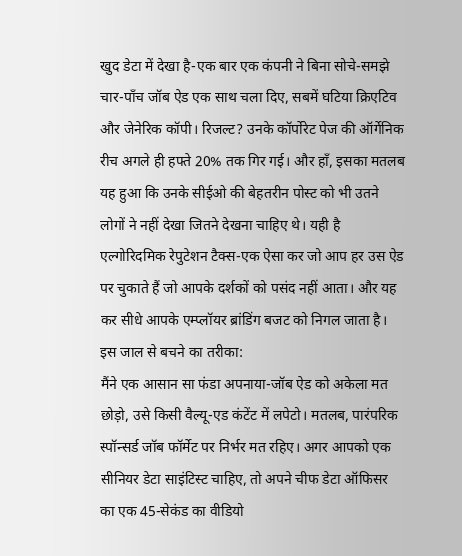खुद डेटा में देखा है-एक बार एक कंपनी ने बिना सोचे-समझे चार-पाँच जॉब ऐड एक साथ चला दिए, सबमें घटिया क्रिएटिव और जेनेरिक कॉपी। रिजल्ट? उनके कॉर्पोरेट पेज की ऑर्गेनिक रीच अगले ही हफ्ते 20% तक गिर गई। और हाँ, इसका मतलब यह हुआ कि उनके सीईओ की बेहतरीन पोस्ट को भी उतने लोगों ने नहीं देखा जितने देखना चाहिए थे। यही है एल्गोरिदमिक रेपुटेशन टैक्स-एक ऐसा कर जो आप हर उस ऐड पर चुकाते हैं जो आपके दर्शकों को पसंद नहीं आता। और यह कर सीधे आपके एम्प्लॉयर ब्रांडिंग बजट को निगल जाता है।
इस जाल से बचने का तरीका:
मैंने एक आसान सा फंडा अपनाया-जॉब ऐड को अकेला मत छोड़ो, उसे किसी वैल्यू-एड कंटेंट में लपेटो। मतलब, पारंपरिक स्पॉन्सर्ड जॉब फॉर्मेट पर निर्भर मत रहिए। अगर आपको एक सीनियर डेटा साइंटिस्ट चाहिए, तो अपने चीफ डेटा ऑफिसर का एक 45-सेकंड का वीडियो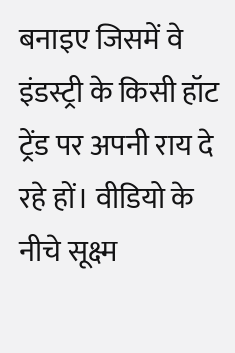बनाइए जिसमें वे इंडस्ट्री के किसी हॉट ट्रेंड पर अपनी राय दे रहे हों। वीडियो के नीचे सूक्ष्म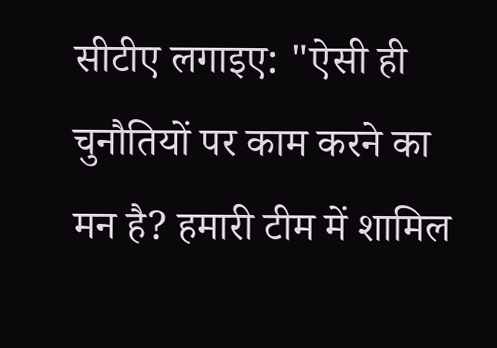सीटीए लगाइए: "ऐसी ही चुनौतियों पर काम करने का मन है? हमारी टीम में शामिल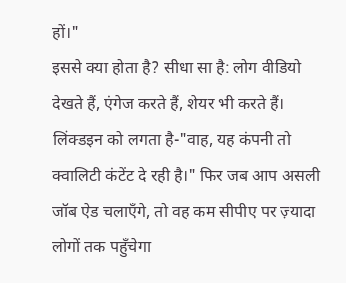हों।"
इससे क्या होता है? सीधा सा है: लोग वीडियो देखते हैं, एंगेज करते हैं, शेयर भी करते हैं। लिंक्डइन को लगता है-"वाह, यह कंपनी तो क्वालिटी कंटेंट दे रही है।" फिर जब आप असली जॉब ऐड चलाएँगे, तो वह कम सीपीए पर ज़्यादा लोगों तक पहुँचेगा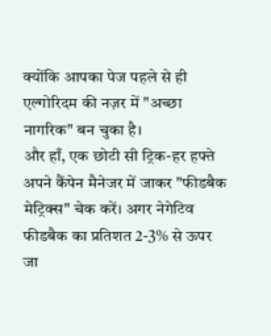क्योंकि आपका पेज पहले से ही एल्गोरिदम की नज़र में "अच्छा नागरिक" बन चुका है।
और हाँ, एक छोटी सी ट्रिक-हर हफ्ते अपने कैंपेन मैनेजर में जाकर "फीडबैक मेट्रिक्स" चेक करें। अगर नेगेटिव फीडबैक का प्रतिशत 2-3% से ऊपर जा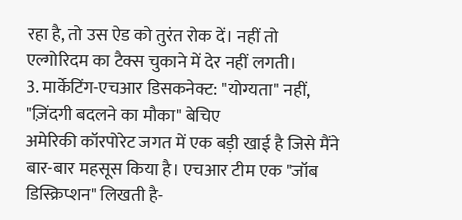रहा है, तो उस ऐड को तुरंत रोक दें। नहीं तो एल्गोरिदम का टैक्स चुकाने में देर नहीं लगती।
3. मार्केटिंग-एचआर डिसकनेक्ट: "योग्यता" नहीं, "ज़िंदगी बदलने का मौका" बेचिए
अमेरिकी कॉरपोरेट जगत में एक बड़ी खाई है जिसे मैंने बार-बार महसूस किया है। एचआर टीम एक "जॉब डिस्क्रिप्शन" लिखती है-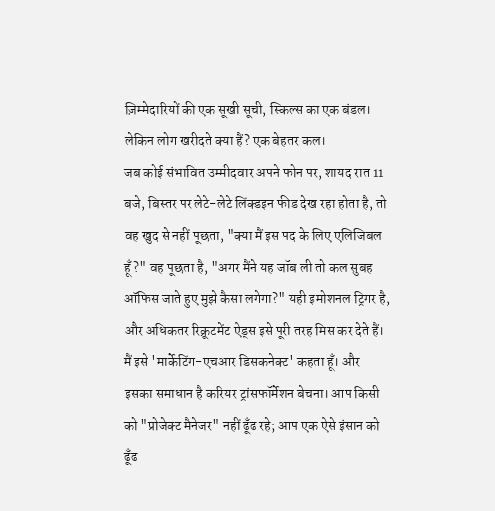ज़िम्मेदारियों की एक सूखी सूची, स्किल्स का एक बंडल। लेकिन लोग खरीदते क्या हैं? एक बेहतर कल।
जब कोई संभावित उम्मीदवार अपने फोन पर, शायद रात 11 बजे, बिस्तर पर लेटे-लेटे लिंक्डइन फीड देख रहा होता है, तो वह खुद से नहीं पूछता, "क्या मैं इस पद के लिए एलिजिबल हूँ?" वह पूछता है, "अगर मैंने यह जॉब ली तो कल सुबह ऑफिस जाते हुए मुझे कैसा लगेगा?" यही इमोशनल ट्रिगर है, और अधिकतर रिक्रूटमेंट ऐड्स इसे पूरी तरह मिस कर देते हैं।
मैं इसे 'मार्केटिंग-एचआर डिसकनेक्ट' कहता हूँ। और इसका समाधान है करियर ट्रांसफॉर्मेशन बेचना। आप किसी को "प्रोजेक्ट मैनेजर" नहीं ढूँढ रहे; आप एक ऐसे इंसान को ढूँढ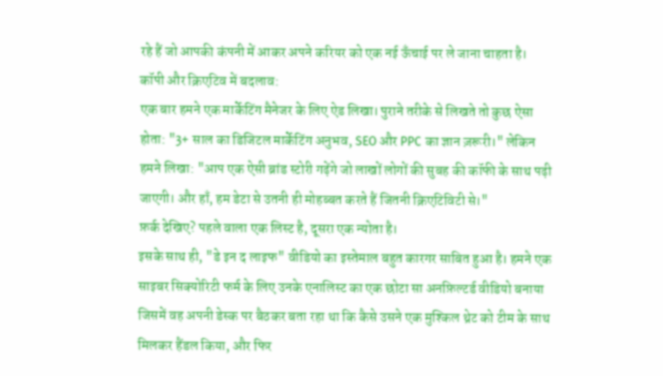रहे हैं जो आपकी कंपनी में आकर अपने करियर को एक नई ऊँचाई पर ले जाना चाहता है।
कॉपी और क्रिएटिव में बदलाव:
एक बार हमने एक मार्केटिंग मैनेजर के लिए ऐड लिखा। पुराने तरीके से लिखते तो कुछ ऐसा होता: "3+ साल का डिजिटल मार्केटिंग अनुभव, SEO और PPC का ज्ञान ज़रूरी।" लेकिन हमने लिखा: "आप एक ऐसी ब्रांड स्टोरी गढ़ेंगे जो लाखों लोगों की सुबह की कॉफी के साथ पढ़ी जाएगी। और हाँ, हम डेटा से उतनी ही मोहब्बत करते हैं जितनी क्रिएटिविटी से।"
फ़र्क देखिए? पहले वाला एक लिस्ट है, दूसरा एक न्योता है।
इसके साथ ही, "डे इन द लाइफ" वीडियो का इस्तेमाल बहुत कारगर साबित हुआ है। हमने एक साइबर सिक्योरिटी फर्म के लिए उनके एनालिस्ट का एक छोटा सा अनफ़िल्टर्ड वीडियो बनाया जिसमें वह अपनी डेस्क पर बैठकर बता रहा था कि कैसे उसने एक मुश्किल थ्रेट को टीम के साथ मिलकर हैंडल किया, और फिर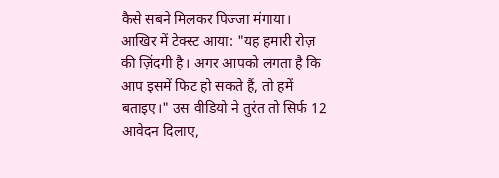कैसे सबने मिलकर पिज्जा मंगाया। आखिर में टेक्स्ट आया: "यह हमारी रोज़ की ज़िंदगी है। अगर आपको लगता है कि आप इसमें फिट हो सकते हैं, तो हमें बताइए।" उस वीडियो ने तुरंत तो सिर्फ 12 आवेदन दिलाए,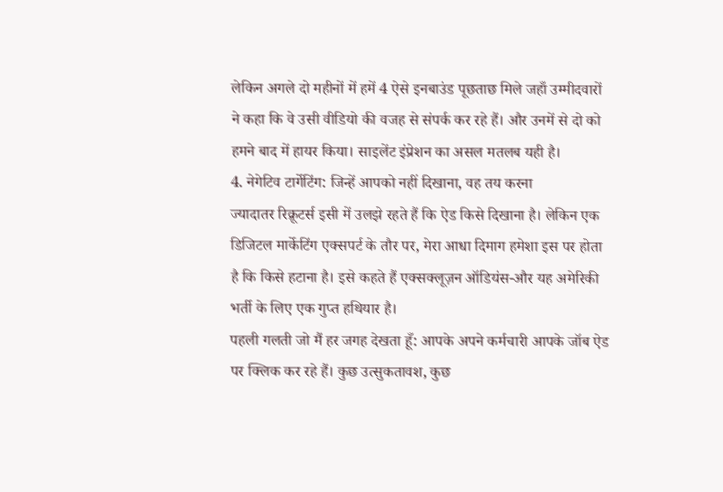लेकिन अगले दो महीनों में हमें 4 ऐसे इनबाउंड पूछताछ मिले जहाँ उम्मीदवारों ने कहा कि वे उसी वीडियो की वजह से संपर्क कर रहे हैं। और उनमें से दो को हमने बाद में हायर किया। साइलेंट इंप्रेशन का असल मतलब यही है।
4. नेगेटिव टार्गेटिंग: जिन्हें आपको नहीं दिखाना, वह तय करना
ज्यादातर रिक्रूटर्स इसी में उलझे रहते हैं कि ऐड किसे दिखाना है। लेकिन एक डिजिटल मार्केटिंग एक्सपर्ट के तौर पर, मेरा आधा दिमाग हमेशा इस पर होता है कि किसे हटाना है। इसे कहते हैं एक्सक्लूज़न ऑडियंस-और यह अमेरिकी भर्ती के लिए एक गुप्त हथियार है।
पहली गलती जो मैं हर जगह देखता हूँ: आपके अपने कर्मचारी आपके जॉब ऐड पर क्लिक कर रहे हैं। कुछ उत्सुकतावश, कुछ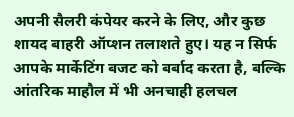अपनी सैलरी कंपेयर करने के लिए, और कुछ शायद बाहरी ऑप्शन तलाशते हुए। यह न सिर्फ आपके मार्केटिंग बजट को बर्बाद करता है, बल्कि आंतरिक माहौल में भी अनचाही हलचल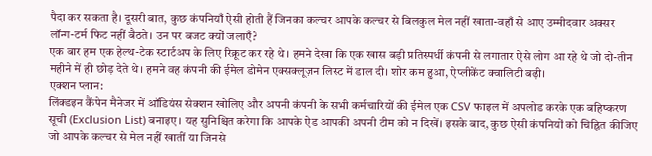पैदा कर सकता है। दूसरी बात, कुछ कंपनियाँ ऐसी होती हैं जिनका कल्चर आपके कल्चर से बिलकुल मेल नहीं खाता-वहाँ से आए उम्मीदवार अक्सर लॉन्ग-टर्म फिट नहीं बैठते। उन पर बजट क्यों जलाएँ?
एक बार हम एक हेल्थ-टेक स्टार्टअप के लिए रिक्रूट कर रहे थे। हमने देखा कि एक खास बड़ी प्रतिस्पर्धी कंपनी से लगातार ऐसे लोग आ रहे थे जो दो-तीन महीने में ही छोड़ देते थे। हमने वह कंपनी की ईमेल डोमेन एक्सक्लूज़न लिस्ट में डाल दी। शोर कम हुआ, ऐप्लीकेंट क्वालिटी बढ़ी।
एक्शन प्लान:
लिंक्डइन कैंपेन मैनेजर में ऑडियंस सेक्शन खोलिए और अपनी कंपनी के सभी कर्मचारियों की ईमेल एक CSV फाइल में अपलोड करके एक बहिष्करण सूची (Exclusion List) बनाइए। यह सुनिश्चित करेगा कि आपके ऐड आपकी अपनी टीम को न दिखें। इसके बाद, कुछ ऐसी कंपनियों को चिह्नित कीजिए जो आपके कल्चर से मेल नहीं खातीं या जिनसे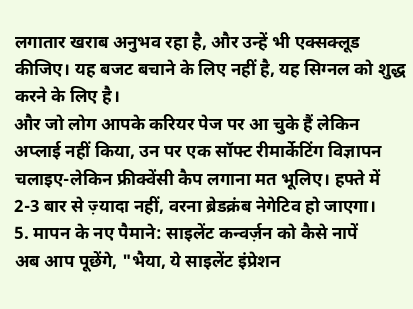लगातार खराब अनुभव रहा है, और उन्हें भी एक्सक्लूड कीजिए। यह बजट बचाने के लिए नहीं है, यह सिग्नल को शुद्ध करने के लिए है।
और जो लोग आपके करियर पेज पर आ चुके हैं लेकिन अप्लाई नहीं किया, उन पर एक सॉफ्ट रीमार्केटिंग विज्ञापन चलाइए-लेकिन फ्रीक्वेंसी कैप लगाना मत भूलिए। हफ्ते में 2-3 बार से ज़्यादा नहीं, वरना ब्रेडक्रंब नेगेटिव हो जाएगा।
5. मापन के नए पैमाने: साइलेंट कन्वर्ज़न को कैसे नापें
अब आप पूछेंगे, "भैया, ये साइलेंट इंप्रेशन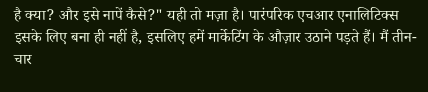है क्या? और इसे नापें कैसे?" यही तो मज़ा है। पारंपरिक एचआर एनालिटिक्स इसके लिए बना ही नहीं है, इसलिए हमें मार्केटिंग के औज़ार उठाने पड़ते हैं। मैं तीन-चार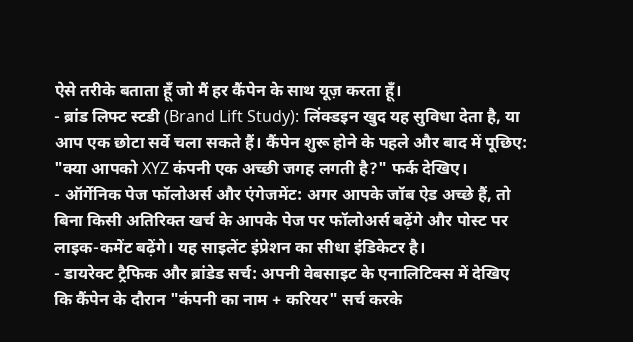ऐसे तरीके बताता हूँ जो मैं हर कैंपेन के साथ यूज़ करता हूँ।
- ब्रांड लिफ्ट स्टडी (Brand Lift Study): लिंक्डइन खुद यह सुविधा देता है, या आप एक छोटा सर्वे चला सकते हैं। कैंपेन शुरू होने के पहले और बाद में पूछिए: "क्या आपको XYZ कंपनी एक अच्छी जगह लगती है?" फर्क देखिए।
- ऑर्गेनिक पेज फॉलोअर्स और एंगेजमेंट: अगर आपके जॉब ऐड अच्छे हैं, तो बिना किसी अतिरिक्त खर्च के आपके पेज पर फॉलोअर्स बढ़ेंगे और पोस्ट पर लाइक-कमेंट बढ़ेंगे। यह साइलेंट इंप्रेशन का सीधा इंडिकेटर है।
- डायरेक्ट ट्रैफिक और ब्रांडेड सर्च: अपनी वेबसाइट के एनालिटिक्स में देखिए कि कैंपेन के दौरान "कंपनी का नाम + करियर" सर्च करके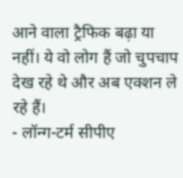आने वाला ट्रैफिक बढ़ा या नहीं। ये वो लोग हैं जो चुपचाप देख रहे थे और अब एक्शन ले रहे हैं।
- लॉन्ग-टर्म सीपीए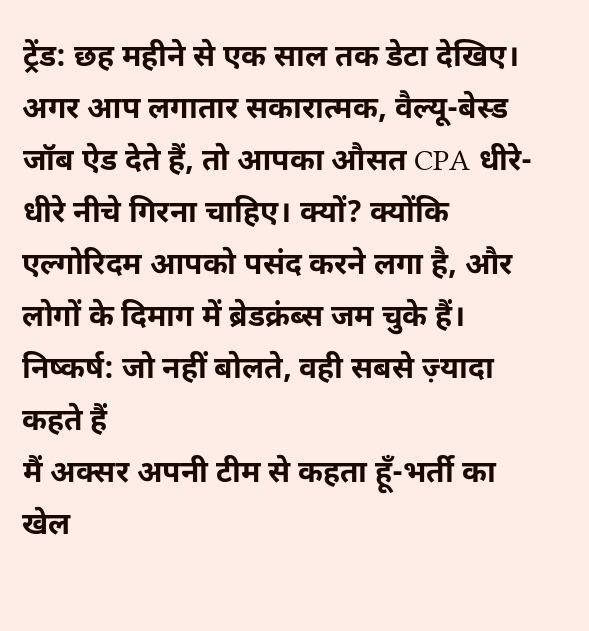ट्रेंड: छह महीने से एक साल तक डेटा देखिए। अगर आप लगातार सकारात्मक, वैल्यू-बेस्ड जॉब ऐड देते हैं, तो आपका औसत CPA धीरे-धीरे नीचे गिरना चाहिए। क्यों? क्योंकि एल्गोरिदम आपको पसंद करने लगा है, और लोगों के दिमाग में ब्रेडक्रंब्स जम चुके हैं।
निष्कर्ष: जो नहीं बोलते, वही सबसे ज़्यादा कहते हैं
मैं अक्सर अपनी टीम से कहता हूँ-भर्ती का खेल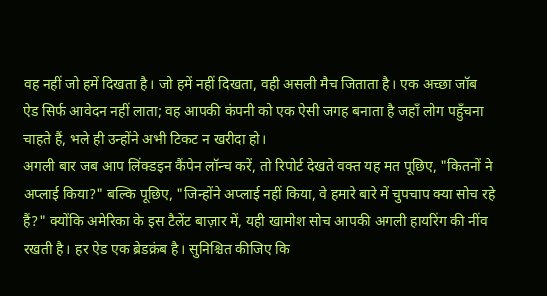वह नहीं जो हमें दिखता है। जो हमें नहीं दिखता, वही असली मैच जिताता है। एक अच्छा जॉब ऐड सिर्फ आवेदन नहीं लाता; वह आपकी कंपनी को एक ऐसी जगह बनाता है जहाँ लोग पहुँचना चाहते हैं, भले ही उन्होंने अभी टिकट न खरीदा हो।
अगली बार जब आप लिंक्डइन कैंपेन लॉन्च करें, तो रिपोर्ट देखते वक्त यह मत पूछिए, "कितनों ने अप्लाई किया?" बल्कि पूछिए, "जिन्होंने अप्लाई नहीं किया, वे हमारे बारे में चुपचाप क्या सोच रहे हैं?" क्योंकि अमेरिका के इस टैलेंट बाज़ार में, यही खामोश सोच आपकी अगली हायरिंग की नींव रखती है। हर ऐड एक ब्रेडक्रंब है। सुनिश्चित कीजिए कि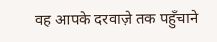वह आपके दरवाज़े तक पहुँचाने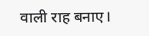वाली राह बनाए।